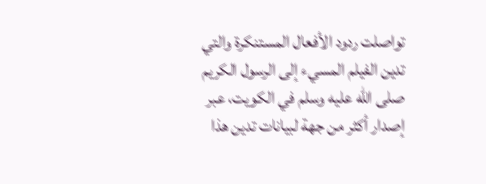تواصلت ردود الأفعال المستنكرة والتي تدين الفيلم المسيء إلى الرسول الكريم صلى الله عليه وسلم في الكويت، عبر إصدار أكثر من جهة لبيانات تدين هذا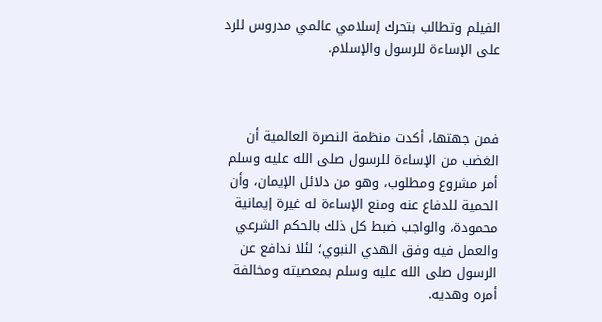الفيلم وتطالب بتحرك إسلامي عالمي مدروس للرد على الإساءة للرسول والإسلام.



فمن جهتها، أكدت منظمة النصرة العالمية أن الغضب من الإساءة للرسول صلى الله عليه وسلم أمر مشروع ومطلوب، وهو من دلائل الإيمان، وأن الحمية للدفاع عنه ومنع الإساءة له غيرة إيمانية محمودة، والواجب ضبط كل ذلك بالحكم الشرعي والعمل فيه وفق الهدي النبوي؛ لئلا ندافع عن الرسول صلى الله عليه وسلم بمعصيته ومخالفة أمره وهديه.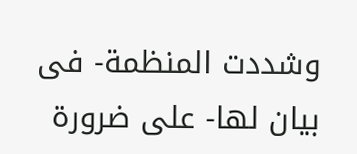وشددت المنظمة- فى بيان لها- على ضرورة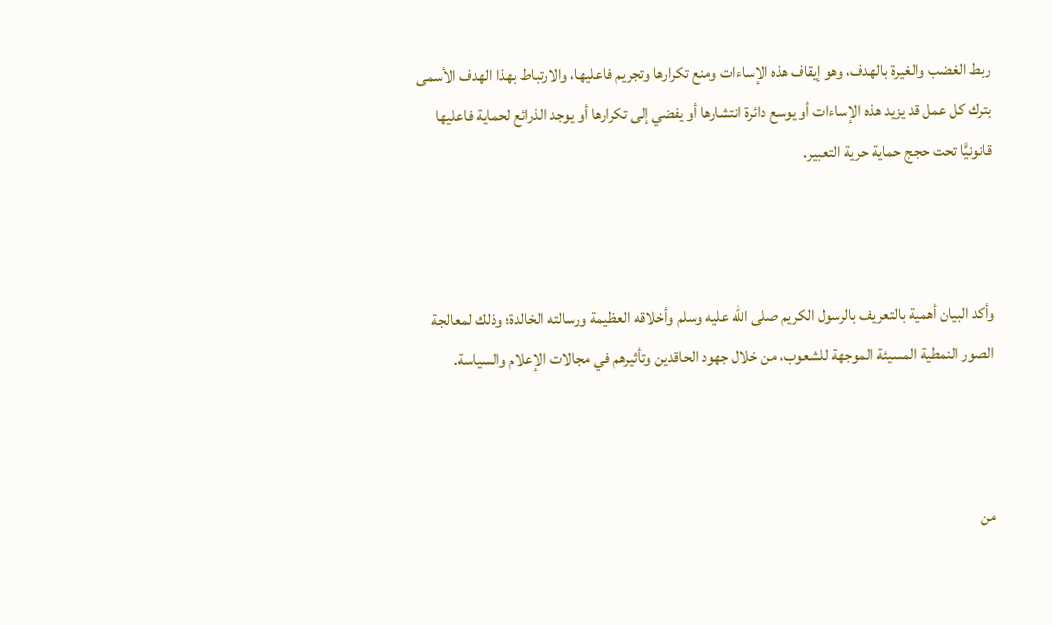ربط الغضب والغيرة بالهدف، وهو إيقاف هذه الإساءات ومنع تكرارها وتجريم فاعليها، والارتباط بهذا الهدف الأسمى بترك كل عمل قد يزيد هذه الإساءات أو يوسع دائرة انتشارها أو يفضي إلى تكرارها أو يوجد الذرائع لحماية فاعليها قانونيًّا تحت حجج حماية حرية التعبير.



وأكد البيان أهمية بالتعريف بالرسول الكريم صلى الله عليه وسلم وأخلاقه العظيمة ورسالته الخالدة؛ وذلك لمعالجة الصور النمطية المسيئة الموجهة للشعوب، من خلال جهود الحاقدين وتأثيرهم في مجالات الإعلام والسياسة.



من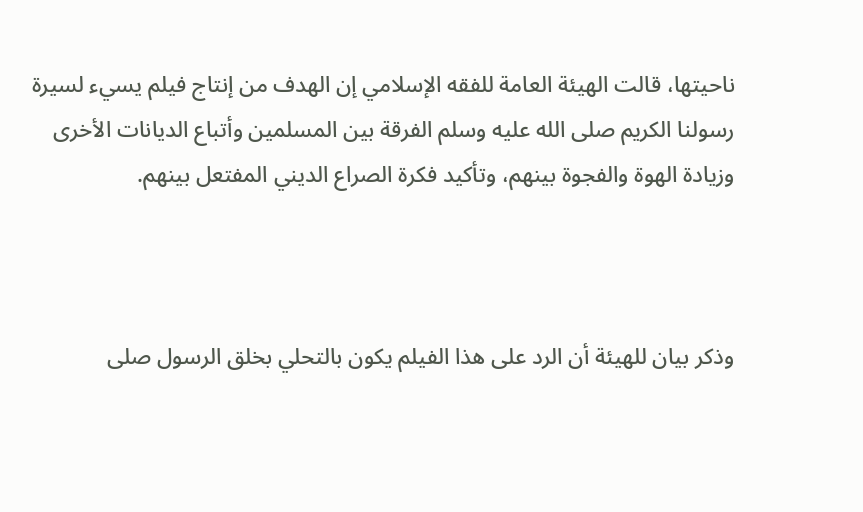ناحيتها، قالت الهيئة العامة للفقه الإسلامي إن الهدف من إنتاج فيلم يسيء لسيرة رسولنا الكريم صلى الله عليه وسلم الفرقة بين المسلمين وأتباع الديانات الأخرى وزيادة الهوة والفجوة بينهم، وتأكيد فكرة الصراع الديني المفتعل بينهم.



وذكر بيان للهيئة أن الرد على هذا الفيلم يكون بالتحلي بخلق الرسول صلى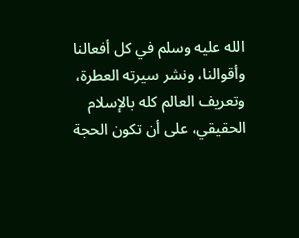الله عليه وسلم في كل أفعالنا وأقوالنا، ونشر سيرته العطرة، وتعريف العالم كله بالإسلام الحقيقي، على أن تكون الحجة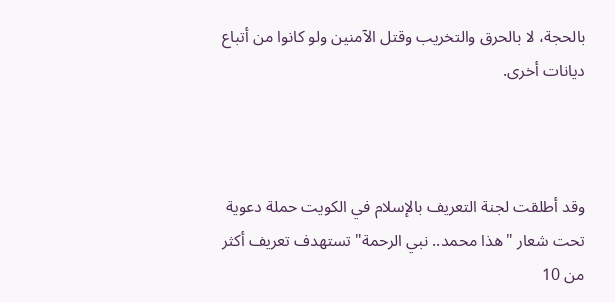بالحجة، لا بالحرق والتخريب وقتل الآمنين ولو كانوا من أتباع ديانات أخرى.



وقد أطلقت لجنة التعريف بالإسلام في الكويت حملة دعوية تحت شعار "هذا محمد.. نبي الرحمة" تستهدف تعريف أكثر من 10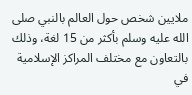ملايين شخص حول العالم بالنبي صلى الله عليه وسلم بأكثر من 15 لغة، وذلك بالتعاون مع مختلف المراكز الإسلامية في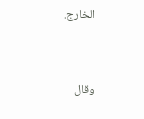الخارج.



وقال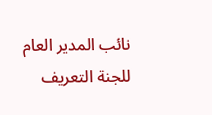نائب المدير العام للجنة التعريف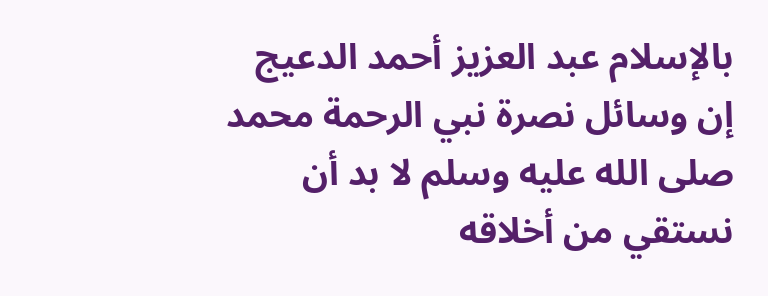بالإسلام عبد العزيز أحمد الدعيج إن وسائل نصرة نبي الرحمة محمد صلى الله عليه وسلم لا بد أن نستقي من أخلاقه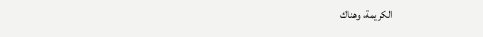الكريمة، وهناك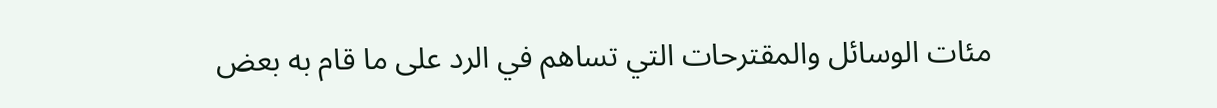مئات الوسائل والمقترحات التي تساهم في الرد على ما قام به بعض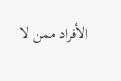الأفراد ممن لا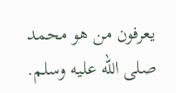يعرفون من هو محمد صلى الله عليه وسلم.